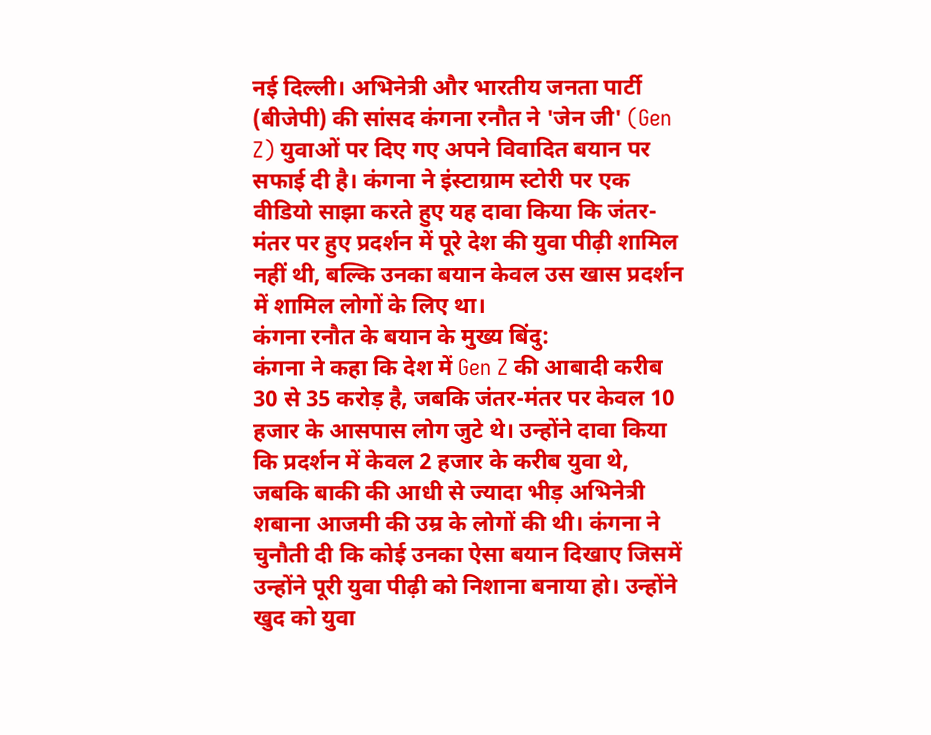नई दिल्ली। अभिनेत्री और भारतीय जनता पार्टी (बीजेपी) की सांसद कंगना रनौत ने 'जेन जी' (Gen Z) युवाओं पर दिए गए अपने विवादित बयान पर सफाई दी है। कंगना ने इंस्टाग्राम स्टोरी पर एक वीडियो साझा करते हुए यह दावा किया कि जंतर-मंतर पर हुए प्रदर्शन में पूरे देश की युवा पीढ़ी शामिल नहीं थी, बल्कि उनका बयान केवल उस खास प्रदर्शन में शामिल लोगों के लिए था।
कंगना रनौत के बयान के मुख्य बिंदु:
कंगना ने कहा कि देश में Gen Z की आबादी करीब 30 से 35 करोड़ है, जबकि जंतर-मंतर पर केवल 10 हजार के आसपास लोग जुटे थे। उन्होंने दावा किया कि प्रदर्शन में केवल 2 हजार के करीब युवा थे, जबकि बाकी की आधी से ज्यादा भीड़ अभिनेत्री शबाना आजमी की उम्र के लोगों की थी। कंगना ने चुनौती दी कि कोई उनका ऐसा बयान दिखाए जिसमें उन्होंने पूरी युवा पीढ़ी को निशाना बनाया हो। उन्होंने खुद को युवा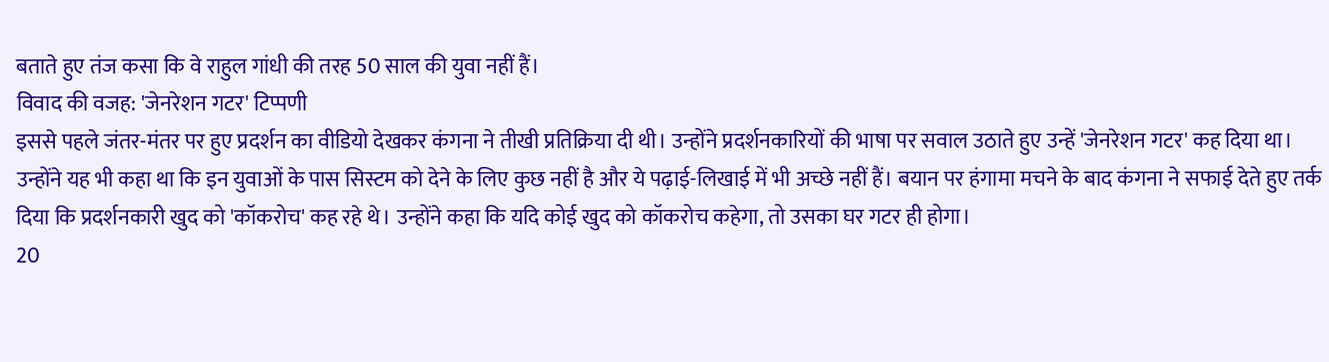बताते हुए तंज कसा कि वे राहुल गांधी की तरह 50 साल की युवा नहीं हैं।
विवाद की वजह: 'जेनरेशन गटर' टिप्पणी
इससे पहले जंतर-मंतर पर हुए प्रदर्शन का वीडियो देखकर कंगना ने तीखी प्रतिक्रिया दी थी। उन्होंने प्रदर्शनकारियों की भाषा पर सवाल उठाते हुए उन्हें 'जेनरेशन गटर' कह दिया था। उन्होंने यह भी कहा था कि इन युवाओं के पास सिस्टम को देने के लिए कुछ नहीं है और ये पढ़ाई-लिखाई में भी अच्छे नहीं हैं। बयान पर हंगामा मचने के बाद कंगना ने सफाई देते हुए तर्क दिया कि प्रदर्शनकारी खुद को 'कॉकरोच' कह रहे थे। उन्होंने कहा कि यदि कोई खुद को कॉकरोच कहेगा, तो उसका घर गटर ही होगा।
20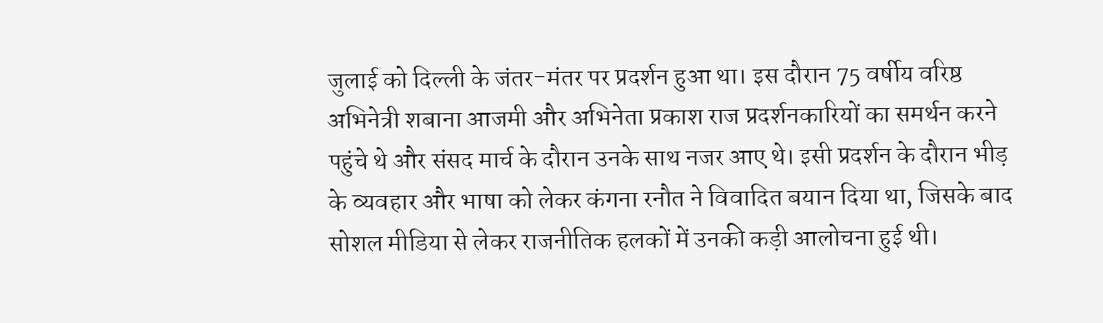जुलाई को दिल्ली के जंतर-मंतर पर प्रदर्शन हुआ था। इस दौरान 75 वर्षीय वरिष्ठ अभिनेत्री शबाना आजमी और अभिनेता प्रकाश राज प्रदर्शनकारियों का समर्थन करने पहुंचे थे और संसद मार्च के दौरान उनके साथ नजर आए थे। इसी प्रदर्शन के दौरान भीड़ के व्यवहार और भाषा को लेकर कंगना रनौत ने विवादित बयान दिया था, जिसके बाद सोशल मीडिया से लेकर राजनीतिक हलकों में उनकी कड़ी आलोचना हुई थी।